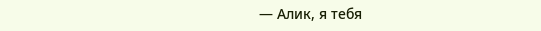— Алик, я тебя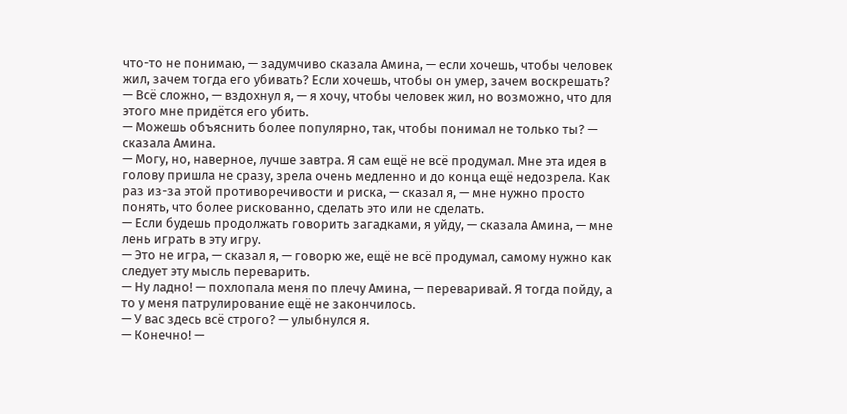что-то не понимаю, — задумчиво сказала Амина, — если хочешь, чтобы человек жил, зачем тогда его убивать? Если хочешь, чтобы он умер, зачем воскрешать?
— Всё сложно, — вздохнул я, — я хочу, чтобы человек жил, но возможно, что для этого мне придётся его убить.
— Можешь объяснить более популярно, так, чтобы понимал не только ты? — сказала Амина.
— Могу, но, наверное, лучше завтра. Я сам ещё не всё продумал. Мне эта идея в голову пришла не сразу, зрела очень медленно и до конца ещё недозрела. Как раз из-за этой противоречивости и риска, — сказал я, — мне нужно просто понять, что более рискованно, сделать это или не сделать.
— Если будешь продолжать говорить загадками, я уйду, — сказала Амина, — мне лень играть в эту игру.
— Это не игра, — сказал я, — говорю же, ещё не всё продумал, самому нужно как следует эту мысль переварить.
— Ну ладно! — похлопала меня по плечу Амина, — переваривай. Я тогда пойду, а то у меня патрулирование ещё не закончилось.
— У вас здесь всё строго? — улыбнулся я.
— Конечно! —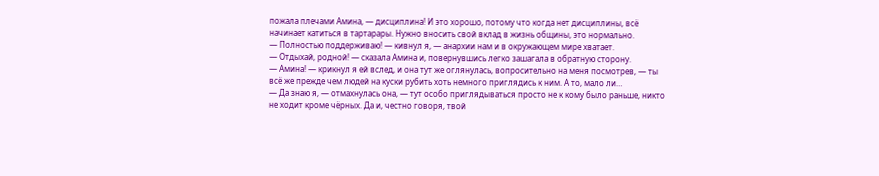пожала плечами Амина, — дисциплина! И это хорошо, потому что когда нет дисциплины, всё начинает катиться в тартарары. Нужно вносить свой вклад в жизнь общины, это нормально.
— Полностью поддерживаю! — кивнул я, — анархии нам и в окружающем мире хватает.
— Отдыхай, родной! — сказала Амина и, повернувшись легко зашагала в обратную сторону.
— Амина! — крикнул я ей вслед, и она тут же оглянулась, вопросительно на меня посмотрев, — ты всё же прежде чем людей на куски рубить хоть немного приглядись к ним. А то, мало ли…
— Да знаю я, — отмахнулась она, — тут особо приглядываться просто не к кому было раньше, никто не ходит кроме чёрных. Да и, честно говоря, твой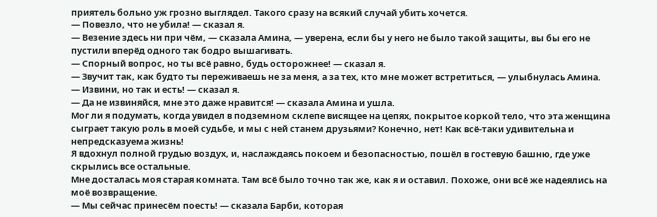приятель больно уж грозно выглядел. Такого сразу на всякий случай убить хочется.
— Повезло, что не убила! — сказал я.
— Везение здесь ни при чём, — сказала Амина, — уверена, если бы у него не было такой защиты, вы бы его не пустили вперёд одного так бодро вышагивать.
— Спорный вопрос, но ты всё равно, будь осторожнее! — сказал я.
— Звучит так, как будто ты переживаешь не за меня, а за тех, кто мне может встретиться, — улыбнулась Амина.
— Извини, но так и есть! — сказал я.
— Да не извиняйся, мне это даже нравится! — сказала Амина и ушла.
Мог ли я подумать, когда увидел в подземном склепе висящее на цепях, покрытое коркой тело, что эта женщина сыграет такую роль в моей судьбе, и мы с ней станем друзьями? Конечно, нет! Как всё-таки удивительна и непредсказуема жизнь!
Я вдохнул полной грудью воздух, и, наслаждаясь покоем и безопасностью, пошёл в гостевую башню, где уже скрылись все остальные.
Мне досталась моя старая комната. Там всё было точно так же, как я и оставил. Похоже, они всё же надеялись на моё возвращение.
— Мы сейчас принесём поесть! — сказала Барби, которая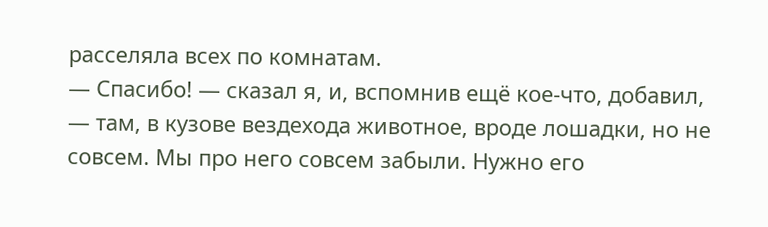расселяла всех по комнатам.
— Спасибо! — сказал я, и, вспомнив ещё кое-что, добавил, — там, в кузове вездехода животное, вроде лошадки, но не совсем. Мы про него совсем забыли. Нужно его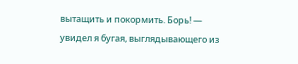вытащить и покормить. Борь! — увидел я бугая, выглядывающего из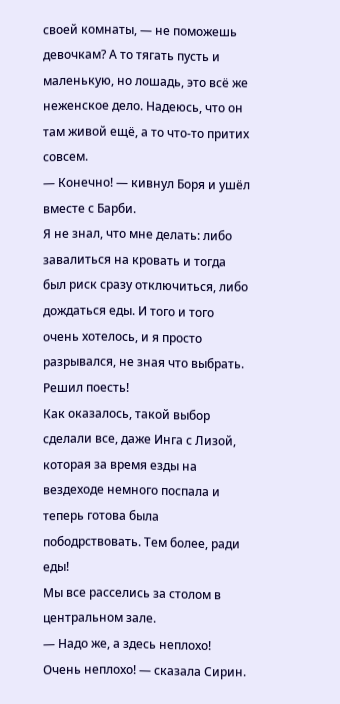своей комнаты, — не поможешь девочкам? А то тягать пусть и маленькую, но лошадь, это всё же неженское дело. Надеюсь, что он там живой ещё, а то что-то притих совсем.
— Конечно! — кивнул Боря и ушёл вместе с Барби.
Я не знал, что мне делать: либо завалиться на кровать и тогда был риск сразу отключиться, либо дождаться еды. И того и того очень хотелось, и я просто разрывался, не зная что выбрать.
Решил поесть!
Как оказалось, такой выбор сделали все, даже Инга с Лизой, которая за время езды на вездеходе немного поспала и теперь готова была пободрствовать. Тем более, ради еды!
Мы все расселись за столом в центральном зале.
— Надо же, а здесь неплохо! Очень неплохо! — сказала Сирин.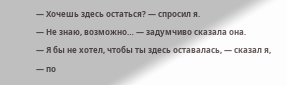— Хочешь здесь остаться? — спросил я.
— Не знаю, возможно… — задумчиво сказала она.
— Я бы не хотел, чтобы ты здесь оставалась, — сказал я, — по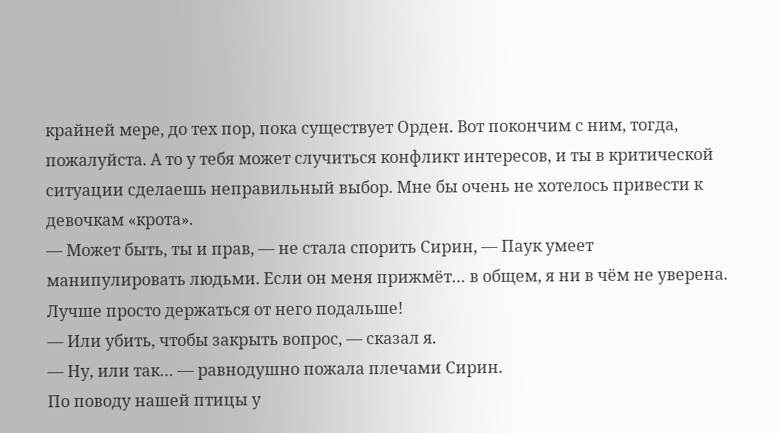крайней мере, до тех пор, пока существует Орден. Вот покончим с ним, тогда, пожалуйста. А то у тебя может случиться конфликт интересов, и ты в критической ситуации сделаешь неправильный выбор. Мне бы очень не хотелось привести к девочкам «крота».
— Может быть, ты и прав, — не стала спорить Сирин, — Паук умеет манипулировать людьми. Если он меня прижмёт… в общем, я ни в чём не уверена. Лучше просто держаться от него подальше!
— Или убить, чтобы закрыть вопрос, — сказал я.
— Ну, или так… — равнодушно пожала плечами Сирин.
По поводу нашей птицы у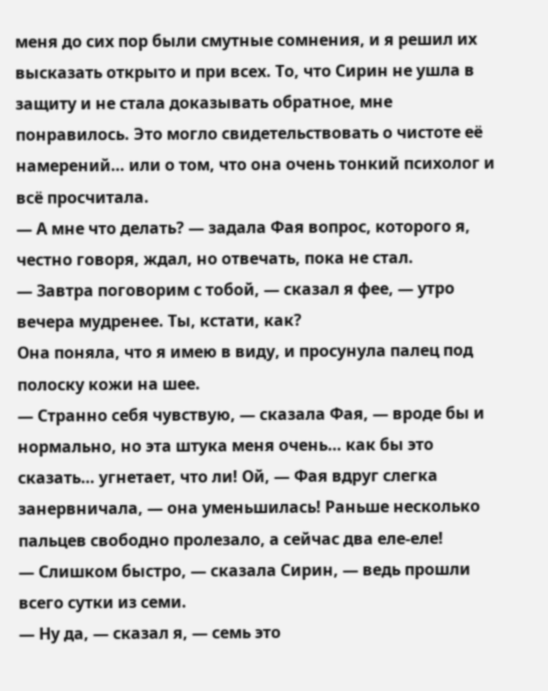меня до сих пор были смутные сомнения, и я решил их высказать открыто и при всех. То, что Сирин не ушла в защиту и не стала доказывать обратное, мне понравилось. Это могло свидетельствовать о чистоте её намерений… или о том, что она очень тонкий психолог и всё просчитала.
— А мне что делать? — задала Фая вопрос, которого я, честно говоря, ждал, но отвечать, пока не стал.
— Завтра поговорим с тобой, — сказал я фее, — утро вечера мудренее. Ты, кстати, как?
Она поняла, что я имею в виду, и просунула палец под полоску кожи на шее.
— Странно себя чувствую, — сказала Фая, — вроде бы и нормально, но эта штука меня очень… как бы это сказать… угнетает, что ли! Ой, — Фая вдруг слегка занервничала, — она уменьшилась! Раньше несколько пальцев свободно пролезало, а сейчас два еле-еле!
— Слишком быстро, — сказала Сирин, — ведь прошли всего сутки из семи.
— Ну да, — сказал я, — семь это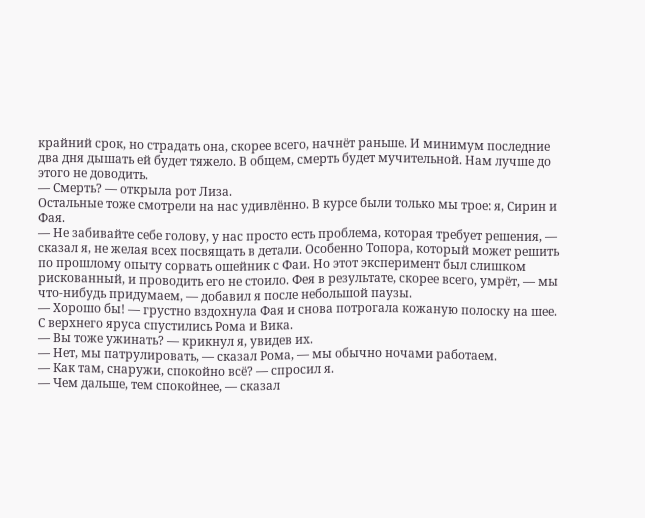крайний срок, но страдать она, скорее всего, начнёт раньше. И минимум последние два дня дышать ей будет тяжело. В общем, смерть будет мучительной. Нам лучше до этого не доводить.
— Смерть? — открыла рот Лиза.
Остальные тоже смотрели на нас удивлённо. В курсе были только мы трое: я, Сирин и Фая.
— Не забивайте себе голову, у нас просто есть проблема, которая требует решения, — сказал я, не желая всех посвящать в детали. Особенно Топора, который может решить по прошлому опыту сорвать ошейник с Фаи. Но этот эксперимент был слишком рискованный, и проводить его не стоило. Фея в результате, скорее всего, умрёт, — мы что-нибудь придумаем, — добавил я после небольшой паузы.
— Хорошо бы! — грустно вздохнула Фая и снова потрогала кожаную полоску на шее.
С верхнего яруса спустились Рома и Вика.
— Вы тоже ужинать? — крикнул я, увидев их.
— Нет, мы патрулировать, — сказал Рома, — мы обычно ночами работаем.
— Как там, снаружи, спокойно всё? — спросил я.
— Чем дальше, тем спокойнее, — сказал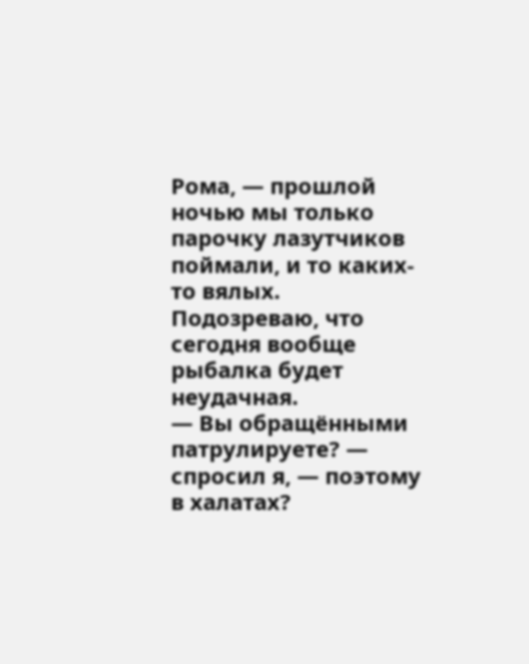Рома, — прошлой ночью мы только парочку лазутчиков поймали, и то каких-то вялых. Подозреваю, что сегодня вообще рыбалка будет неудачная.
— Вы обращёнными патрулируете? — спросил я, — поэтому в халатах?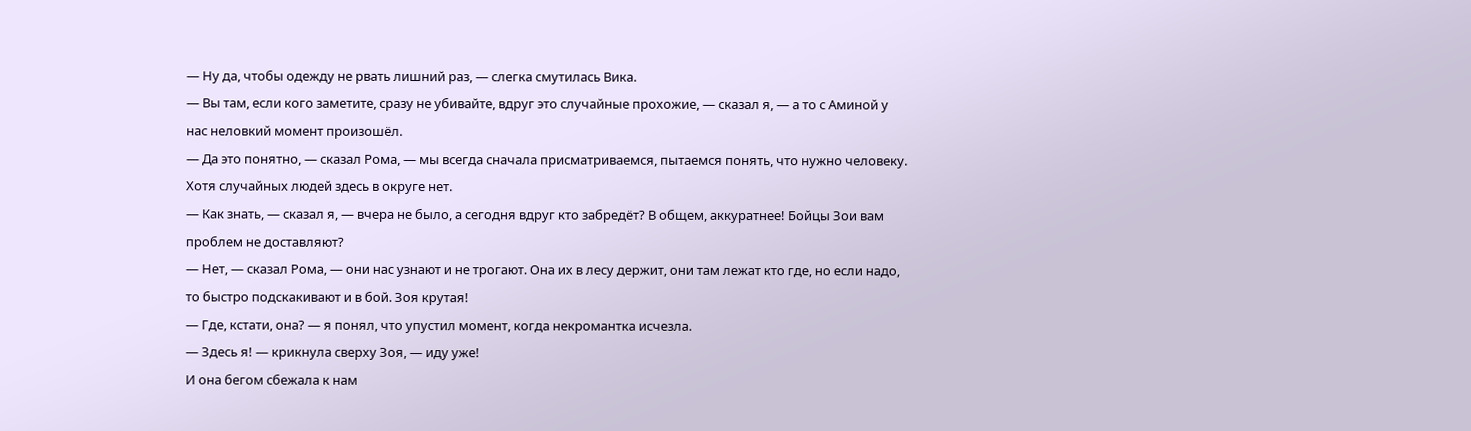— Ну да, чтобы одежду не рвать лишний раз, — слегка смутилась Вика.
— Вы там, если кого заметите, сразу не убивайте, вдруг это случайные прохожие, — сказал я, — а то с Аминой у нас неловкий момент произошёл.
— Да это понятно, — сказал Рома, — мы всегда сначала присматриваемся, пытаемся понять, что нужно человеку. Хотя случайных людей здесь в округе нет.
— Как знать, — сказал я, — вчера не было, а сегодня вдруг кто забредёт? В общем, аккуратнее! Бойцы Зои вам проблем не доставляют?
— Нет, — сказал Рома, — они нас узнают и не трогают. Она их в лесу держит, они там лежат кто где, но если надо, то быстро подскакивают и в бой. Зоя крутая!
— Где, кстати, она? — я понял, что упустил момент, когда некромантка исчезла.
— Здесь я! — крикнула сверху Зоя, — иду уже!
И она бегом сбежала к нам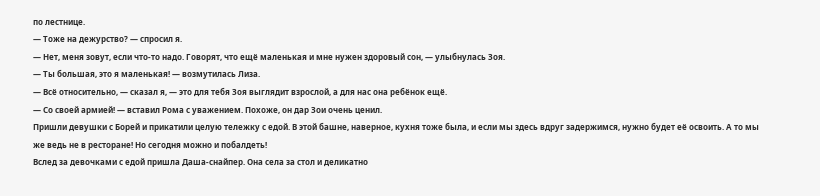по лестнице.
— Тоже на дежурство? — спросил я.
— Нет, меня зовут, если что-то надо. Говорят, что ещё маленькая и мне нужен здоровый сон, — улыбнулась Зоя.
— Ты большая, это я маленькая! — возмутилась Лиза.
— Всё относительно, — сказал я, — это для тебя Зоя выглядит взрослой, а для нас она ребёнок ещё.
— Со своей армией! — вставил Рома с уважением. Похоже, он дар Зои очень ценил.
Пришли девушки с Борей и прикатили целую тележку с едой. В этой башне, наверное, кухня тоже была, и если мы здесь вдруг задержимся, нужно будет её освоить. А то мы же ведь не в ресторане! Но сегодня можно и побалдеть!
Вслед за девочками с едой пришла Даша-снайпер. Она села за стол и деликатно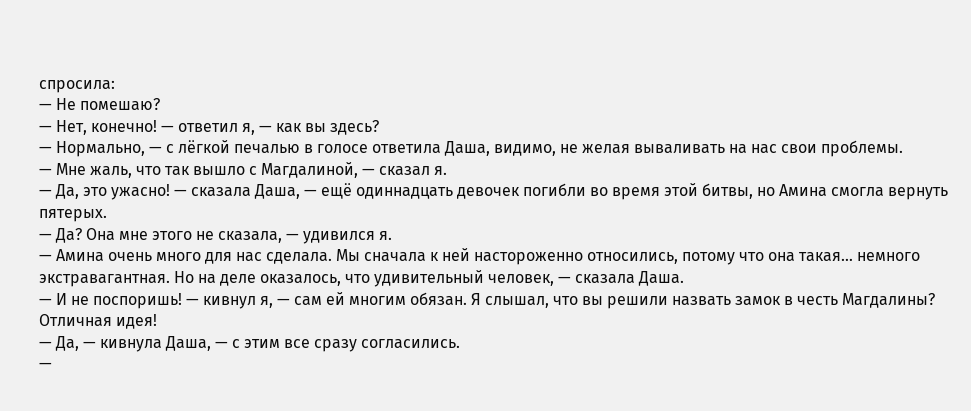спросила:
— Не помешаю?
— Нет, конечно! — ответил я, — как вы здесь?
— Нормально, — с лёгкой печалью в голосе ответила Даша, видимо, не желая вываливать на нас свои проблемы.
— Мне жаль, что так вышло с Магдалиной, — сказал я.
— Да, это ужасно! — сказала Даша, — ещё одиннадцать девочек погибли во время этой битвы, но Амина смогла вернуть пятерых.
— Да? Она мне этого не сказала, — удивился я.
— Амина очень много для нас сделала. Мы сначала к ней настороженно относились, потому что она такая… немного экстравагантная. Но на деле оказалось, что удивительный человек, — сказала Даша.
— И не поспоришь! — кивнул я, — сам ей многим обязан. Я слышал, что вы решили назвать замок в честь Магдалины? Отличная идея!
— Да, — кивнула Даша, — с этим все сразу согласились.
—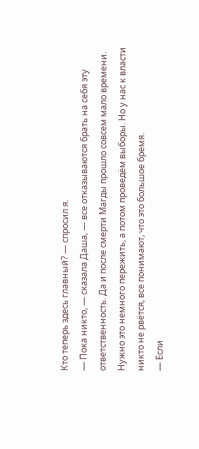Кто теперь здесь главный? — спросил я.
— Пока никто, — сказала Даша, — все отказываются брать на себя эту ответственность. Да и после смерти Магды прошло совсем мало времени. Нужно это немного пережить, а потом проведём выборы. Но у нас к власти никто не рвётся, все понимают, что это большое бремя.
— Если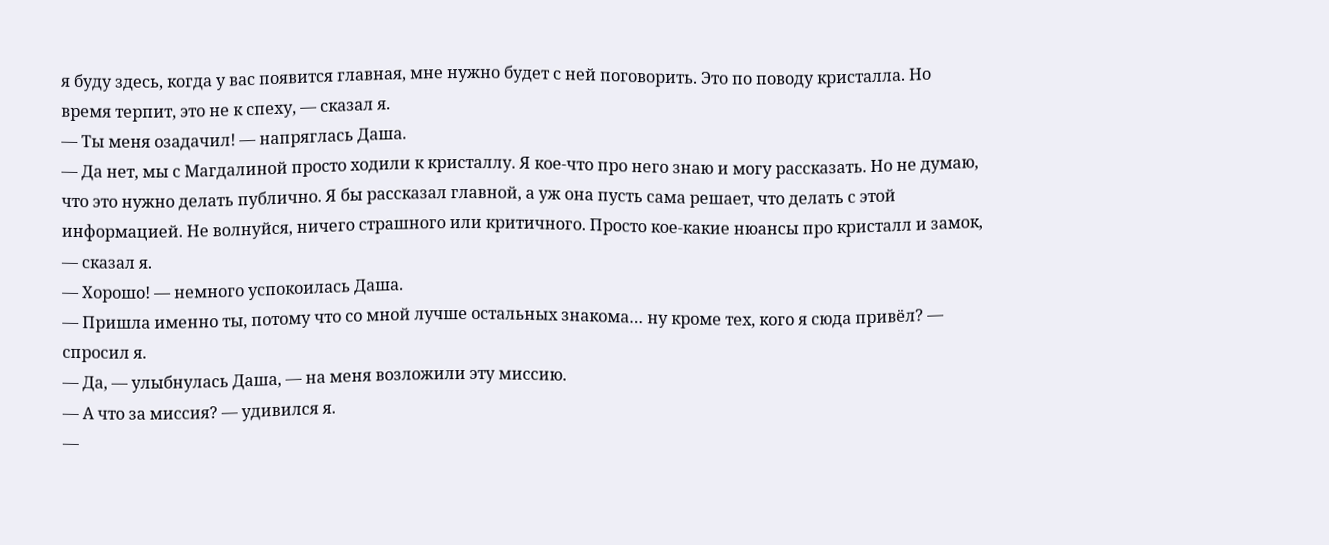я буду здесь, когда у вас появится главная, мне нужно будет с ней поговорить. Это по поводу кристалла. Но время терпит, это не к спеху, — сказал я.
— Ты меня озадачил! — напряглась Даша.
— Да нет, мы с Магдалиной просто ходили к кристаллу. Я кое-что про него знаю и могу рассказать. Но не думаю, что это нужно делать публично. Я бы рассказал главной, а уж она пусть сама решает, что делать с этой информацией. Не волнуйся, ничего страшного или критичного. Просто кое-какие нюансы про кристалл и замок, — сказал я.
— Хорошо! — немного успокоилась Даша.
— Пришла именно ты, потому что со мной лучше остальных знакома… ну кроме тех, кого я сюда привёл? — спросил я.
— Да, — улыбнулась Даша, — на меня возложили эту миссию.
— А что за миссия? — удивился я.
—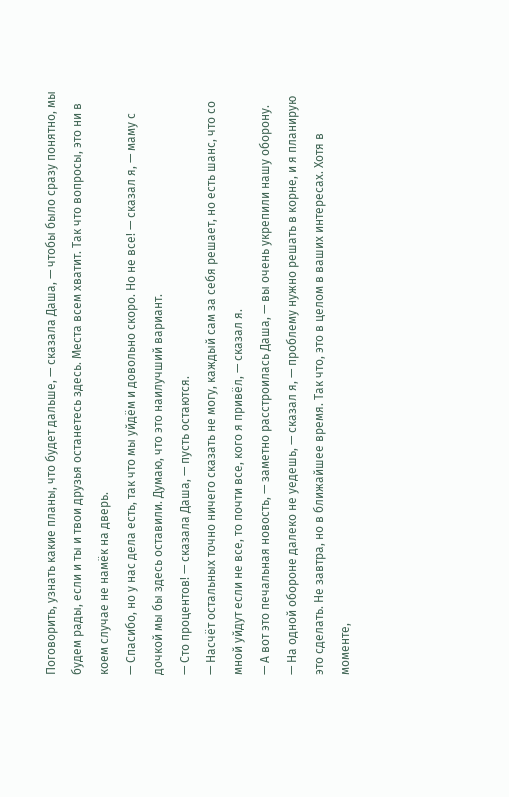Поговорить, узнать какие планы, что будет дальше, — сказала Даша, — чтобы было сразу понятно, мы будем рады, если и ты и твои друзья останетесь здесь. Места всем хватит. Так что вопросы, это ни в коем случае не намёк на дверь.
— Спасибо, но у нас дела есть, так что мы уйдём и довольно скоро. Но не все! — сказал я, — маму с дочкой мы бы здесь оставили. Думаю, что это наилучший вариант.
— Сто процентов! — сказала Даша, — пусть остаются.
— Насчёт остальных точно ничего сказать не могу, каждый сам за себя решает, но есть шанс, что со мной уйдут если не все, то почти все, кого я привёл, — сказал я.
— А вот это печальная новость, — заметно расстроилась Даша, — вы очень укрепили нашу оборону.
— На одной обороне далеко не уедешь, — сказал я, — проблему нужно решать в корне, и я планирую это сделать. Не завтра, но в ближайшее время. Так что, это в целом в ваших интересах. Хотя в моменте,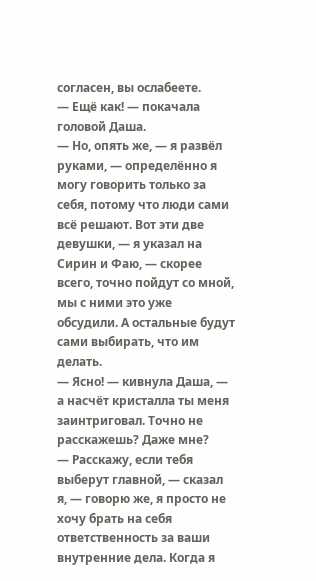согласен, вы ослабеете.
— Ещё как! — покачала головой Даша.
— Но, опять же, — я развёл руками, — определённо я могу говорить только за себя, потому что люди сами всё решают. Вот эти две девушки, — я указал на Сирин и Фаю, — скорее всего, точно пойдут со мной, мы с ними это уже обсудили. А остальные будут сами выбирать, что им делать.
— Ясно! — кивнула Даша, — а насчёт кристалла ты меня заинтриговал. Точно не расскажешь? Даже мне?
— Расскажу, если тебя выберут главной, — сказал я, — говорю же, я просто не хочу брать на себя ответственность за ваши внутренние дела. Когда я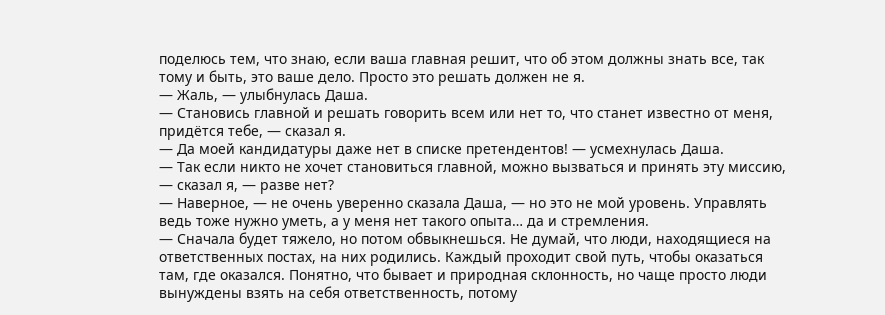поделюсь тем, что знаю, если ваша главная решит, что об этом должны знать все, так тому и быть, это ваше дело. Просто это решать должен не я.
— Жаль, — улыбнулась Даша.
— Становись главной и решать говорить всем или нет то, что станет известно от меня, придётся тебе, — сказал я.
— Да моей кандидатуры даже нет в списке претендентов! — усмехнулась Даша.
— Так если никто не хочет становиться главной, можно вызваться и принять эту миссию, — сказал я, — разве нет?
— Наверное, — не очень уверенно сказала Даша, — но это не мой уровень. Управлять ведь тоже нужно уметь, а у меня нет такого опыта… да и стремления.
— Сначала будет тяжело, но потом обвыкнешься. Не думай, что люди, находящиеся на ответственных постах, на них родились. Каждый проходит свой путь, чтобы оказаться там, где оказался. Понятно, что бывает и природная склонность, но чаще просто люди вынуждены взять на себя ответственность, потому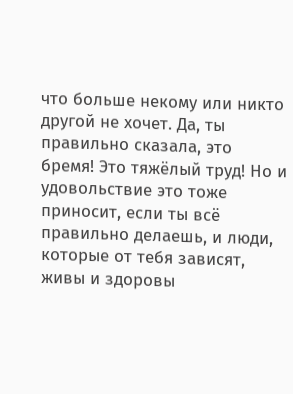что больше некому или никто другой не хочет. Да, ты правильно сказала, это бремя! Это тяжёлый труд! Но и удовольствие это тоже приносит, если ты всё правильно делаешь, и люди, которые от тебя зависят, живы и здоровы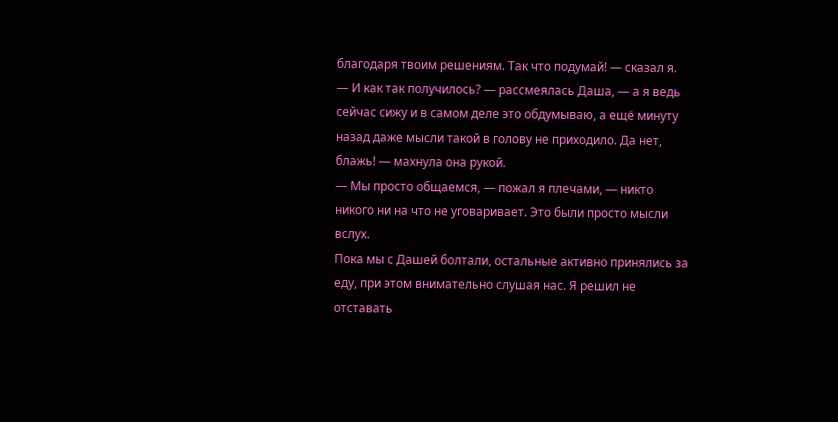благодаря твоим решениям. Так что подумай! — сказал я.
— И как так получилось? — рассмеялась Даша, — а я ведь сейчас сижу и в самом деле это обдумываю, а ещё минуту назад даже мысли такой в голову не приходило. Да нет, блажь! — махнула она рукой.
— Мы просто общаемся, — пожал я плечами, — никто никого ни на что не уговаривает. Это были просто мысли вслух.
Пока мы с Дашей болтали, остальные активно принялись за еду, при этом внимательно слушая нас. Я решил не отставать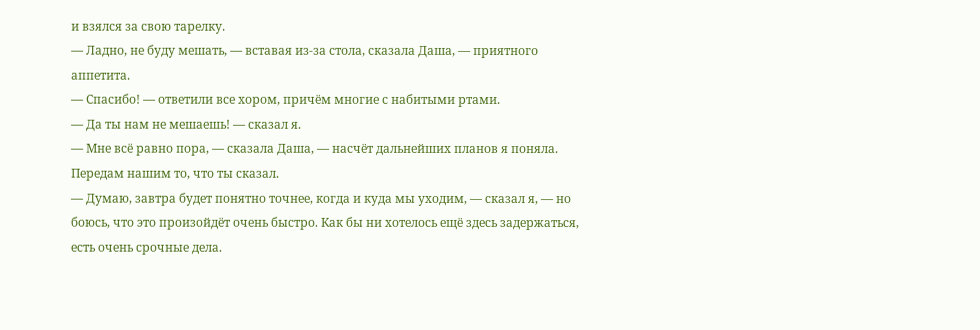и взялся за свою тарелку.
— Ладно, не буду мешать, — вставая из-за стола, сказала Даша, — приятного аппетита.
— Спасибо! — ответили все хором, причём многие с набитыми ртами.
— Да ты нам не мешаешь! — сказал я.
— Мне всё равно пора, — сказала Даша, — насчёт дальнейших планов я поняла. Передам нашим то, что ты сказал.
— Думаю, завтра будет понятно точнее, когда и куда мы уходим, — сказал я, — но боюсь, что это произойдёт очень быстро. Как бы ни хотелось ещё здесь задержаться, есть очень срочные дела.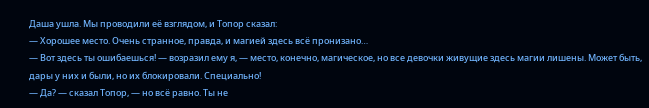Даша ушла. Мы проводили её взглядом, и Топор сказал:
— Хорошее место. Очень странное, правда, и магией здесь всё пронизано…
— Вот здесь ты ошибаешься! — возразил ему я, — место, конечно, магическое, но все девочки живущие здесь магии лишены. Может быть, дары у них и были, но их блокировали. Специально!
— Да? — сказал Топор, — но всё равно. Ты не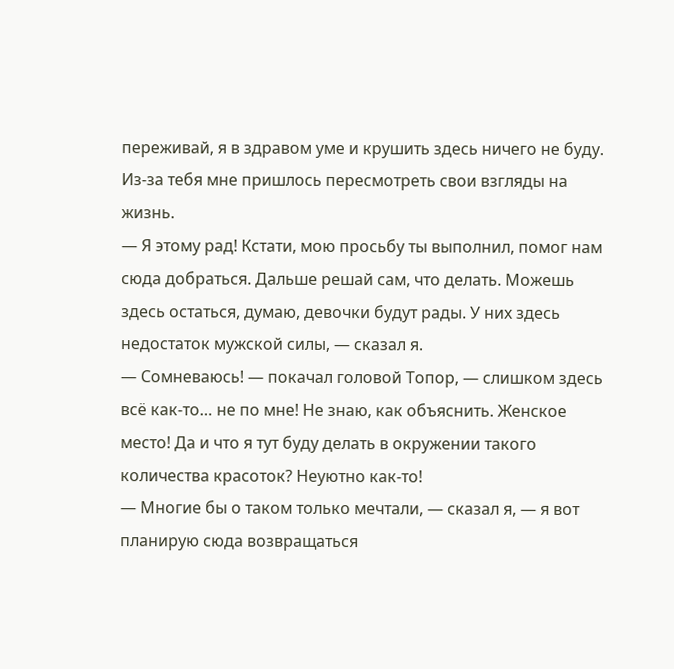переживай, я в здравом уме и крушить здесь ничего не буду. Из-за тебя мне пришлось пересмотреть свои взгляды на жизнь.
— Я этому рад! Кстати, мою просьбу ты выполнил, помог нам сюда добраться. Дальше решай сам, что делать. Можешь здесь остаться, думаю, девочки будут рады. У них здесь недостаток мужской силы, — сказал я.
— Сомневаюсь! — покачал головой Топор, — слишком здесь всё как-то… не по мне! Не знаю, как объяснить. Женское место! Да и что я тут буду делать в окружении такого количества красоток? Неуютно как-то!
— Многие бы о таком только мечтали, — сказал я, — я вот планирую сюда возвращаться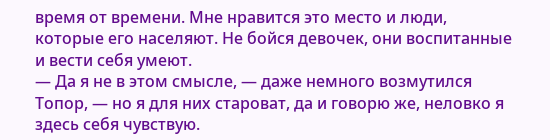время от времени. Мне нравится это место и люди, которые его населяют. Не бойся девочек, они воспитанные и вести себя умеют.
— Да я не в этом смысле, — даже немного возмутился Топор, — но я для них староват, да и говорю же, неловко я здесь себя чувствую.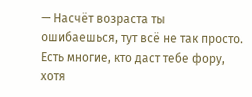— Насчёт возраста ты ошибаешься, тут всё не так просто. Есть многие, кто даст тебе фору, хотя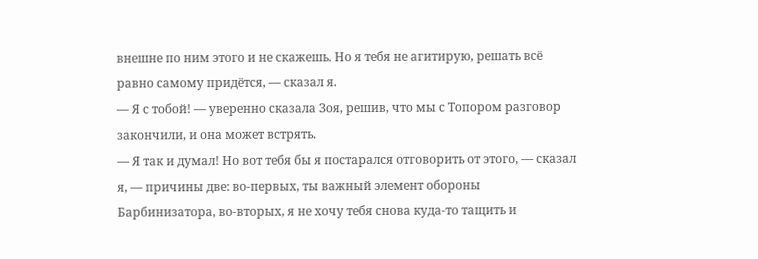внешне по ним этого и не скажешь. Но я тебя не агитирую, решать всё равно самому придётся, — сказал я.
— Я с тобой! — уверенно сказала Зоя, решив, что мы с Топором разговор закончили, и она может встрять.
— Я так и думал! Но вот тебя бы я постарался отговорить от этого, — сказал я, — причины две: во-первых, ты важный элемент обороны Барбинизатора, во-вторых, я не хочу тебя снова куда-то тащить и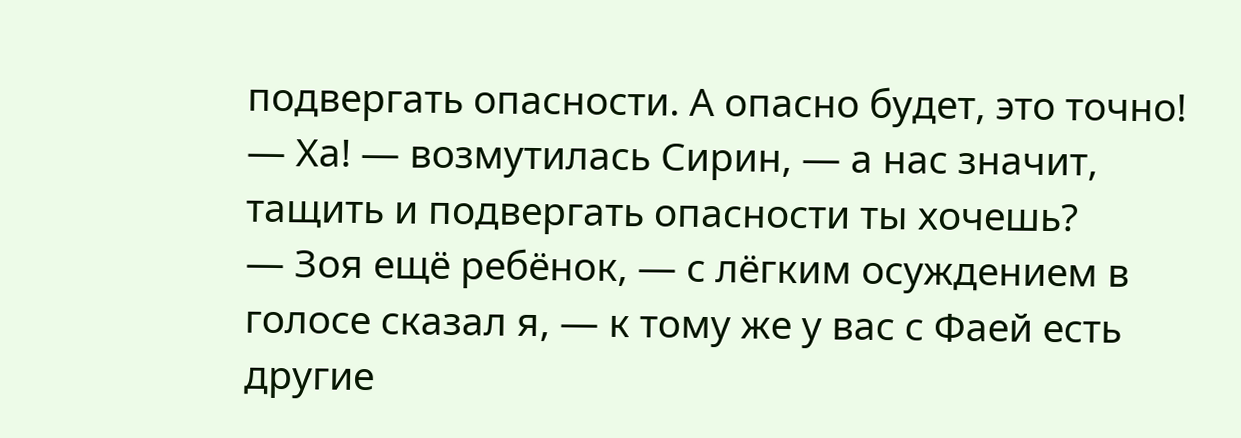подвергать опасности. А опасно будет, это точно!
— Ха! — возмутилась Сирин, — а нас значит, тащить и подвергать опасности ты хочешь?
— Зоя ещё ребёнок, — с лёгким осуждением в голосе сказал я, — к тому же у вас с Фаей есть другие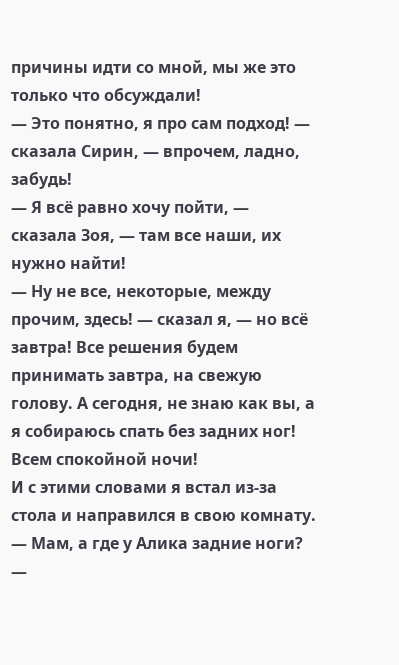причины идти со мной, мы же это только что обсуждали!
— Это понятно, я про сам подход! — сказала Сирин, — впрочем, ладно, забудь!
— Я всё равно хочу пойти, — сказала Зоя, — там все наши, их нужно найти!
— Ну не все, некоторые, между прочим, здесь! — сказал я, — но всё завтра! Все решения будем принимать завтра, на свежую голову. А сегодня, не знаю как вы, а я собираюсь спать без задних ног! Всем спокойной ночи!
И с этими словами я встал из-за стола и направился в свою комнату.
— Мам, а где у Алика задние ноги? —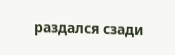раздался сзади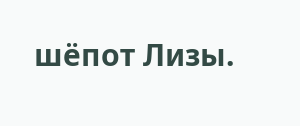шёпот Лизы.